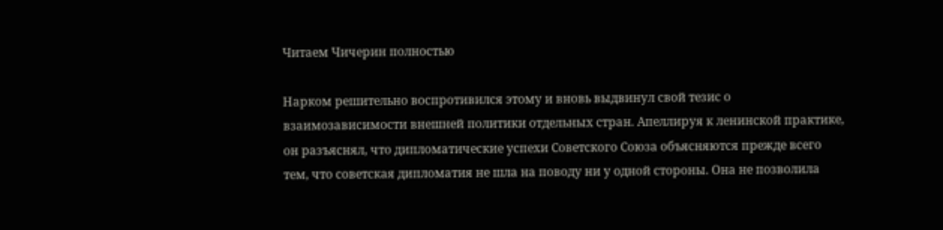Читаем Чичерин полностью

Нарком решительно воспротивился этому и вновь выдвинул свой тезис о взаимозависимости внешней политики отдельных стран. Апеллируя к ленинской практике, он разъяснял, что дипломатические успехи Советского Союза объясняются прежде всего тем, что советская дипломатия не шла на поводу ни у одной стороны. Она не позволила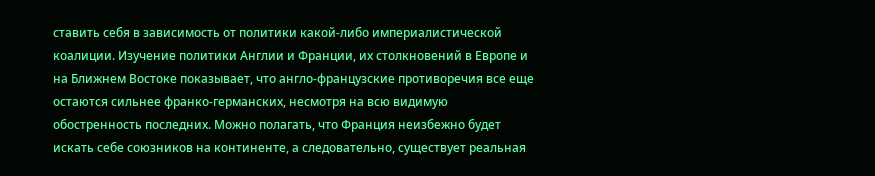ставить себя в зависимость от политики какой-либо империалистической коалиции. Изучение политики Англии и Франции, их столкновений в Европе и на Ближнем Востоке показывает, что англо-французские противоречия все еще остаются сильнее франко-германских, несмотря на всю видимую обостренность последних. Можно полагать, что Франция неизбежно будет искать себе союзников на континенте, а следовательно, существует реальная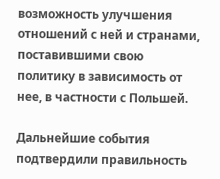возможность улучшения отношений с ней и странами, поставившими свою политику в зависимость от нее, в частности с Польшей.

Дальнейшие события подтвердили правильность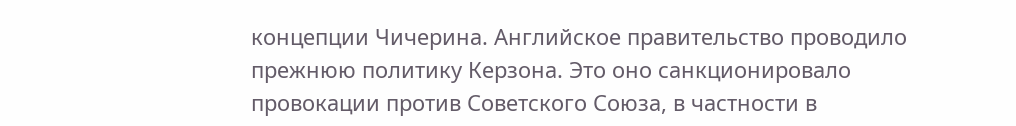концепции Чичерина. Английское правительство проводило прежнюю политику Керзона. Это оно санкционировало провокации против Советского Союза, в частности в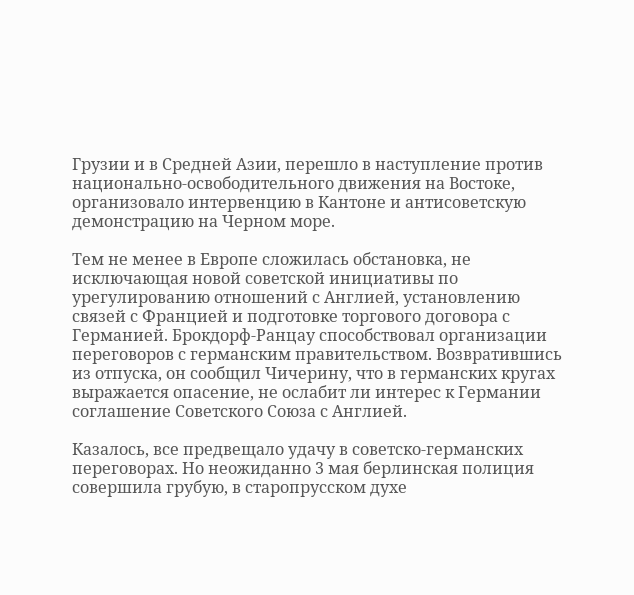Грузии и в Средней Азии, перешло в наступление против национально-освободительного движения на Востоке, организовало интервенцию в Кантоне и антисоветскую демонстрацию на Черном море.

Тем не менее в Европе сложилась обстановка, не исключающая новой советской инициативы по урегулированию отношений с Англией, установлению связей с Францией и подготовке торгового договора с Германией. Брокдорф-Ранцау способствовал организации переговоров с германским правительством. Возвратившись из отпуска, он сообщил Чичерину, что в германских кругах выражается опасение, не ослабит ли интерес к Германии соглашение Советского Союза с Англией.

Казалось, все предвещало удачу в советско-германских переговорах. Но неожиданно 3 мая берлинская полиция совершила грубую, в старопрусском духе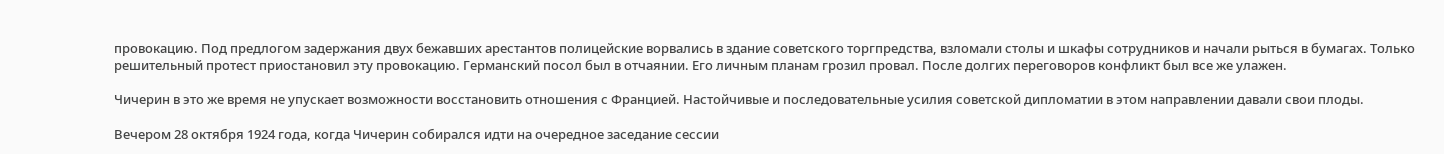провокацию. Под предлогом задержания двух бежавших арестантов полицейские ворвались в здание советского торгпредства, взломали столы и шкафы сотрудников и начали рыться в бумагах. Только решительный протест приостановил эту провокацию. Германский посол был в отчаянии. Его личным планам грозил провал. После долгих переговоров конфликт был все же улажен.

Чичерин в это же время не упускает возможности восстановить отношения с Францией. Настойчивые и последовательные усилия советской дипломатии в этом направлении давали свои плоды.

Вечером 28 октября 1924 года, когда Чичерин собирался идти на очередное заседание сессии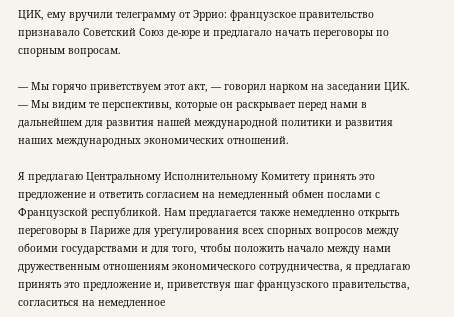ЦИК, ему вручили телеграмму от Эррио: французское правительство признавало Советский Союз де-юре и предлагало начать переговоры по спорным вопросам.

— Мы горячо приветствуем этот акт, — говорил нарком на заседании ЦИК. — Мы видим те перспективы, которые он раскрывает перед нами в дальнейшем для развития нашей международной политики и развития наших международных экономических отношений.

Я предлагаю Центральному Исполнительному Комитету принять это предложение и ответить согласием на немедленный обмен послами с Французской республикой. Нам предлагается также немедленно открыть переговоры в Париже для урегулирования всех спорных вопросов между обоими государствами и для того, чтобы положить начало между нами дружественным отношениям экономического сотрудничества, я предлагаю принять это предложение и, приветствуя шаг французского правительства, согласиться на немедленное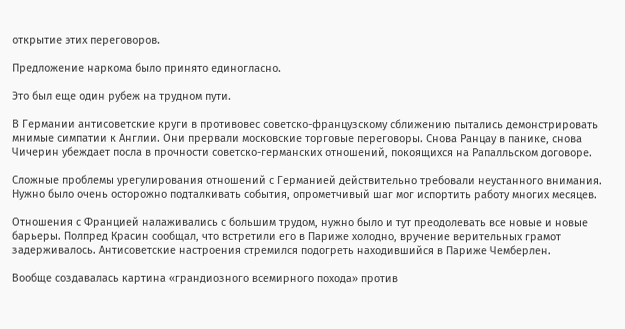открытие этих переговоров.

Предложение наркома было принято единогласно.

Это был еще один рубеж на трудном пути.

В Германии антисоветские круги в противовес советско-французскому сближению пытались демонстрировать мнимые симпатии к Англии. Они прервали московские торговые переговоры. Снова Ранцау в панике, снова Чичерин убеждает посла в прочности советско-германских отношений, покоящихся на Рапалльском договоре.

Сложные проблемы урегулирования отношений с Германией действительно требовали неустанного внимания. Нужно было очень осторожно подталкивать события, опрометчивый шаг мог испортить работу многих месяцев.

Отношения с Францией налаживались с большим трудом, нужно было и тут преодолевать все новые и новые барьеры. Полпред Красин сообщал, что встретили его в Париже холодно, вручение верительных грамот задерживалось. Антисоветские настроения стремился подогреть находившийся в Париже Чемберлен.

Вообще создавалась картина «грандиозного всемирного похода» против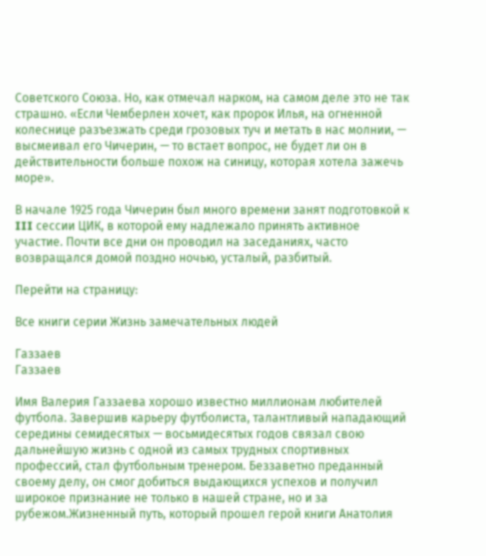Советского Союза. Но, как отмечал нарком, на самом деле это не так страшно. «Если Чемберлен хочет, как пророк Илья, на огненной колеснице разъезжать среди грозовых туч и метать в нас молнии, — высмеивал его Чичерин, — то встает вопрос, не будет ли он в действительности больше похож на синицу, которая хотела зажечь море».

В начале 1925 года Чичерин был много времени занят подготовкой к III сессии ЦИК, в которой ему надлежало принять активное участие. Почти все дни он проводил на заседаниях, часто возвращался домой поздно ночью, усталый, разбитый.

Перейти на страницу:

Все книги серии Жизнь замечательных людей

Газзаев
Газзаев

Имя Валерия Газзаева хорошо известно миллионам любителей футбола. Завершив карьеру футболиста, талантливый нападающий середины семидесятых — восьмидесятых годов связал свою дальнейшую жизнь с одной из самых трудных спортивных профессий, стал футбольным тренером. Беззаветно преданный своему делу, он смог добиться выдающихся успехов и получил широкое признание не только в нашей стране, но и за рубежом.Жизненный путь, который прошел герой книги Анатолия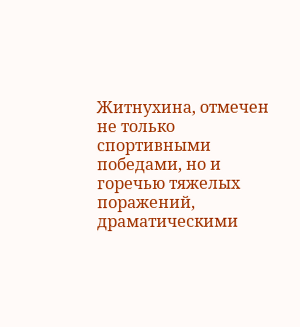Житнухина, отмечен не только спортивными победами, но и горечью тяжелых поражений, драматическими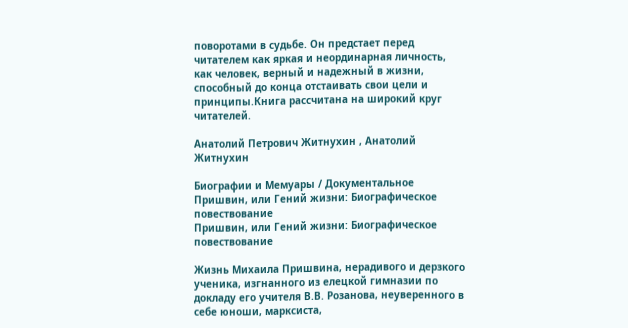поворотами в судьбе. Он предстает перед читателем как яркая и неординарная личность, как человек, верный и надежный в жизни, способный до конца отстаивать свои цели и принципы.Книга рассчитана на широкий круг читателей.

Анатолий Петрович Житнухин , Анатолий Житнухин

Биографии и Мемуары / Документальное
Пришвин, или Гений жизни: Биографическое повествование
Пришвин, или Гений жизни: Биографическое повествование

Жизнь Михаила Пришвина, нерадивого и дерзкого ученика, изгнанного из елецкой гимназии по докладу его учителя В.В. Розанова, неуверенного в себе юноши, марксиста,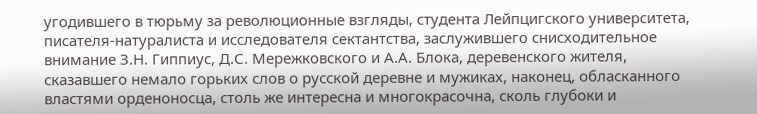угодившего в тюрьму за революционные взгляды, студента Лейпцигского университета, писателя-натуралиста и исследователя сектантства, заслужившего снисходительное внимание З.Н. Гиппиус, Д.С. Мережковского и А.А. Блока, деревенского жителя, сказавшего немало горьких слов о русской деревне и мужиках, наконец, обласканного властями орденоносца, столь же интересна и многокрасочна, сколь глубоки и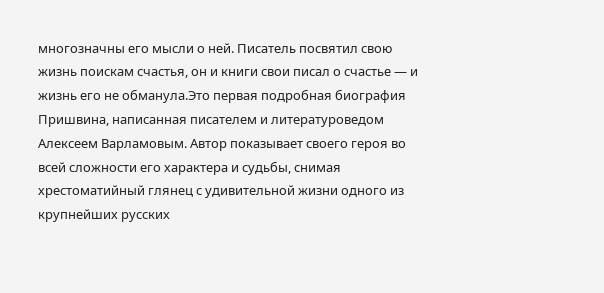многозначны его мысли о ней. Писатель посвятил свою жизнь поискам счастья, он и книги свои писал о счастье — и жизнь его не обманула.Это первая подробная биография Пришвина, написанная писателем и литературоведом Алексеем Варламовым. Автор показывает своего героя во всей сложности его характера и судьбы, снимая хрестоматийный глянец с удивительной жизни одного из крупнейших русских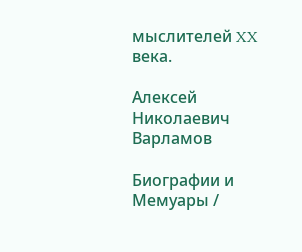мыслителей XX века.

Алексей Николаевич Варламов

Биографии и Мемуары /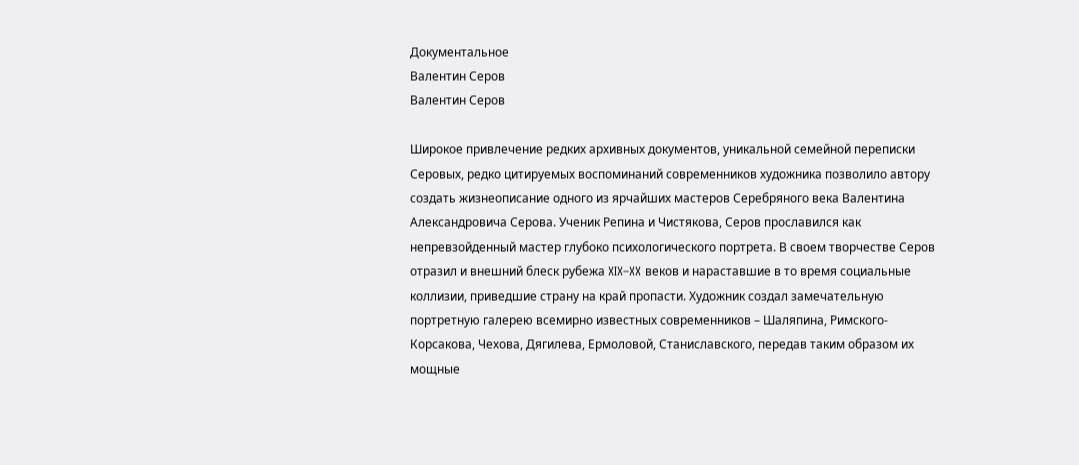Документальное
Валентин Серов
Валентин Серов

Широкое привлечение редких архивных документов, уникальной семейной переписки Серовых, редко цитируемых воспоминаний современников художника позволило автору создать жизнеописание одного из ярчайших мастеров Серебряного века Валентина Александровича Серова. Ученик Репина и Чистякова, Серов прославился как непревзойденный мастер глубоко психологического портрета. В своем творчестве Серов отразил и внешний блеск рубежа XIX–XX веков и нараставшие в то время социальные коллизии, приведшие страну на край пропасти. Художник создал замечательную портретную галерею всемирно известных современников – Шаляпина, Римского-Корсакова, Чехова, Дягилева, Ермоловой, Станиславского, передав таким образом их мощные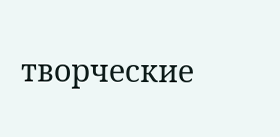творческие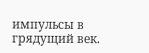импульсы в грядущий век.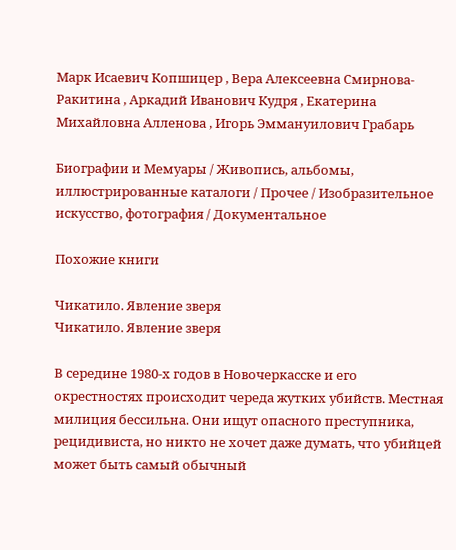Марк Исаевич Копшицер , Вера Алексеевна Смирнова-Ракитина , Аркадий Иванович Кудря , Екатерина Михайловна Алленова , Игорь Эммануилович Грабарь

Биографии и Мемуары / Живопись, альбомы, иллюстрированные каталоги / Прочее / Изобразительное искусство, фотография / Документальное

Похожие книги

Чикатило. Явление зверя
Чикатило. Явление зверя

В середине 1980-х годов в Новочеркасске и его окрестностях происходит череда жутких убийств. Местная милиция бессильна. Они ищут опасного преступника, рецидивиста, но никто не хочет даже думать, что убийцей может быть самый обычный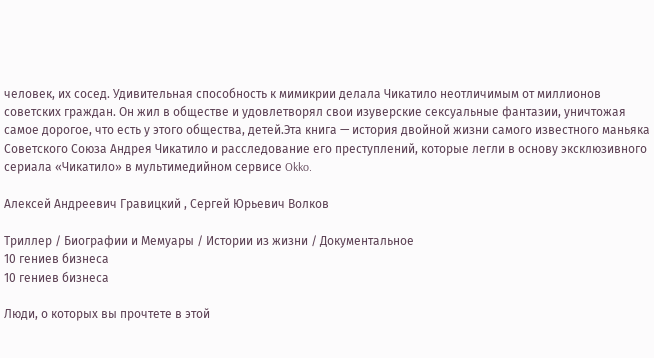человек, их сосед. Удивительная способность к мимикрии делала Чикатило неотличимым от миллионов советских граждан. Он жил в обществе и удовлетворял свои изуверские сексуальные фантазии, уничтожая самое дорогое, что есть у этого общества, детей.Эта книга — история двойной жизни самого известного маньяка Советского Союза Андрея Чикатило и расследование его преступлений, которые легли в основу эксклюзивного сериала «Чикатило» в мультимедийном сервисе Okko.

Алексей Андреевич Гравицкий , Сергей Юрьевич Волков

Триллер / Биографии и Мемуары / Истории из жизни / Документальное
10 гениев бизнеса
10 гениев бизнеса

Люди, о которых вы прочтете в этой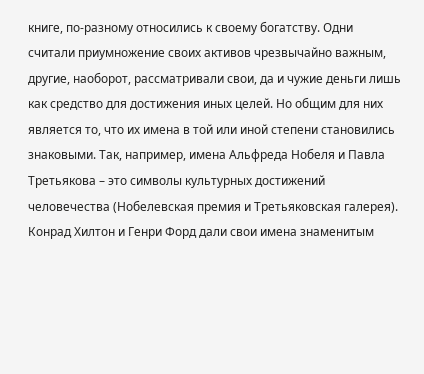книге, по-разному относились к своему богатству. Одни считали приумножение своих активов чрезвычайно важным, другие, наоборот, рассматривали свои, да и чужие деньги лишь как средство для достижения иных целей. Но общим для них является то, что их имена в той или иной степени становились знаковыми. Так, например, имена Альфреда Нобеля и Павла Третьякова – это символы культурных достижений человечества (Нобелевская премия и Третьяковская галерея). Конрад Хилтон и Генри Форд дали свои имена знаменитым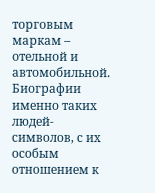торговым маркам – отельной и автомобильной. Биографии именно таких людей-символов, с их особым отношением к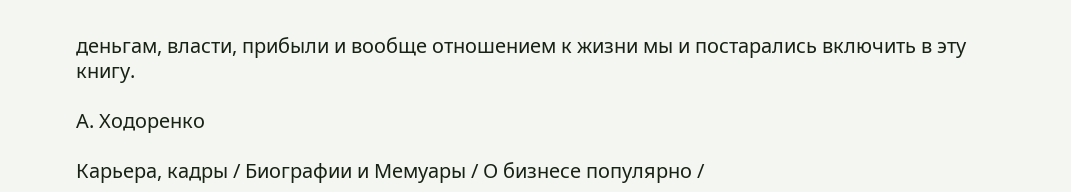деньгам, власти, прибыли и вообще отношением к жизни мы и постарались включить в эту книгу.

А. Ходоренко

Карьера, кадры / Биографии и Мемуары / О бизнесе популярно /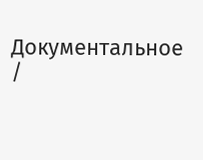Документальное /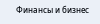Финансы и бизнес